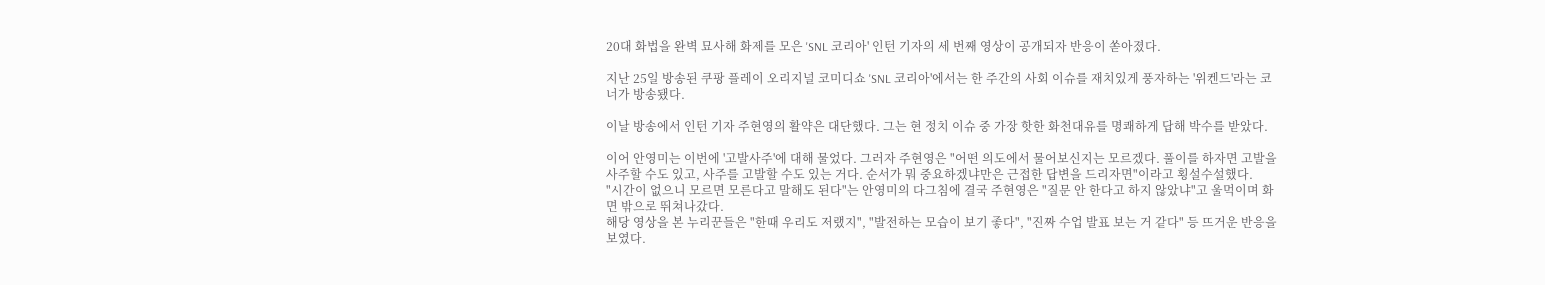20대 화법을 완벽 묘사해 화제를 모은 'SNL 코리아' 인턴 기자의 세 번째 영상이 공개되자 반응이 쏟아졌다.

지난 25일 방송된 쿠팡 플레이 오리지널 코미디쇼 'SNL 코리아'에서는 한 주간의 사회 이슈를 재치있게 풍자하는 '위켄드'라는 코너가 방송됐다.

이날 방송에서 인턴 기자 주현영의 활약은 대단했다. 그는 현 정치 이슈 중 가장 핫한 화천대유를 명쾌하게 답해 박수를 받았다.

이어 안영미는 이번에 '고발사주'에 대해 물었다. 그러자 주현영은 "어떤 의도에서 물어보신지는 모르겠다. 풀이를 하자면 고발을 사주할 수도 있고, 사주를 고발할 수도 있는 거다. 순서가 뭐 중요하겠냐만은 근접한 답변을 드리자면"이라고 횡설수설했다.
"시간이 없으니 모르면 모른다고 말해도 된다"는 안영미의 다그침에 결국 주현영은 "질문 안 한다고 하지 않았냐"고 울먹이며 화면 밖으로 뛰쳐나갔다.
해당 영상을 본 누리꾼들은 "한때 우리도 저랬지", "발전하는 모습이 보기 좋다", "진짜 수업 발표 보는 거 같다" 등 뜨거운 반응을 보였다.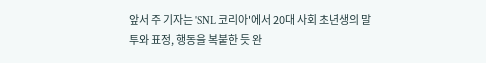앞서 주 기자는 'SNL 코리아'에서 20대 사회 초년생의 말투와 표정, 행동을 복붙한 듯 완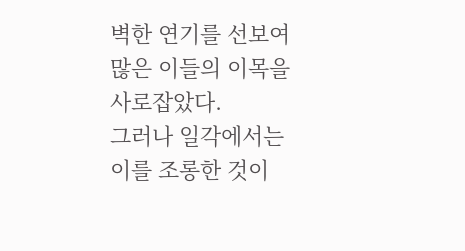벽한 연기를 선보여 많은 이들의 이목을 사로잡았다.
그러나 일각에서는 이를 조롱한 것이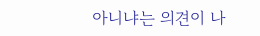아니냐는 의견이 나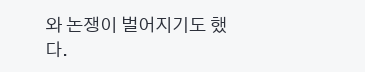와 논쟁이 벌어지기도 했다.